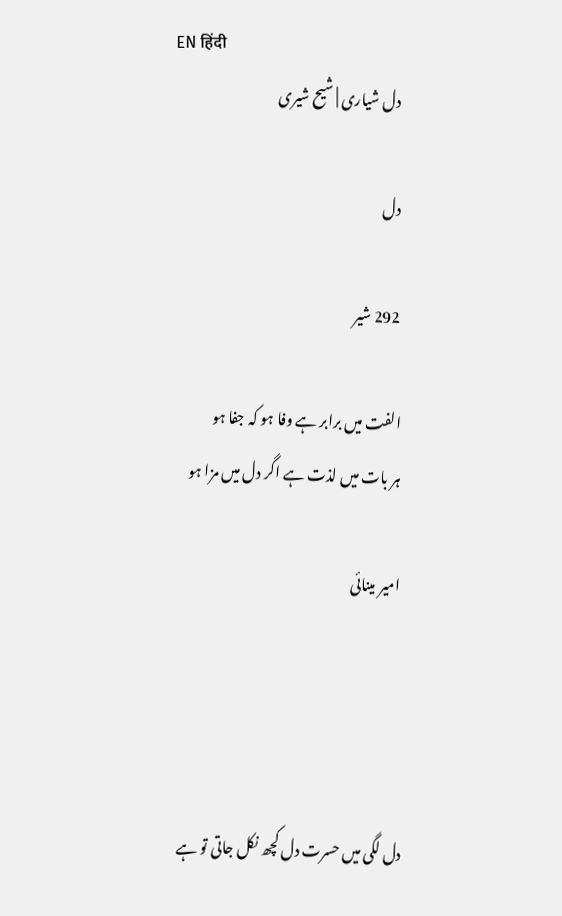EN हिंदी
دل شیاری | شیح شیری

دل

292 شیر

الفت میں برابر ہے وفا ہو کہ جفا ہو
ہر بات میں لذت ہے اگر دل میں مزا ہو

امیر مینائی




دل لگی میں حسرت دل کچھ نکل جاتی تو ہے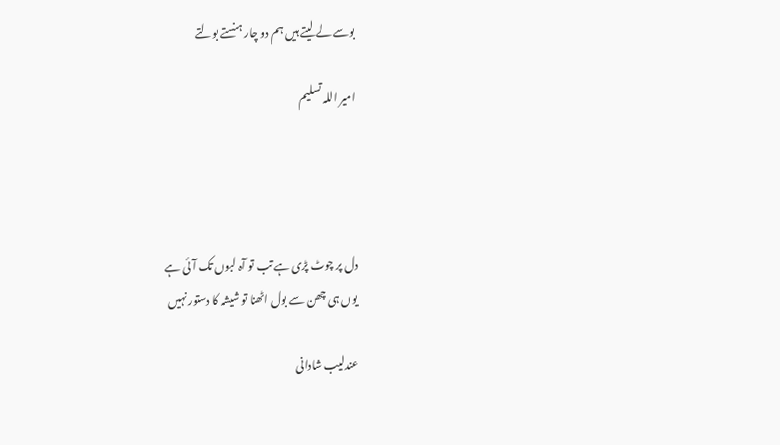بوسے لے لیتے ہیں ہم دو چار ہنستے بولتے

امیر اللہ تسلیم




دل پر چوٹ پڑی ہے تب تو آہ لبوں تک آئی ہے
یوں ہی چھن سے بول اٹھنا تو شیشہ کا دستور نہیں

عندلیب شادانی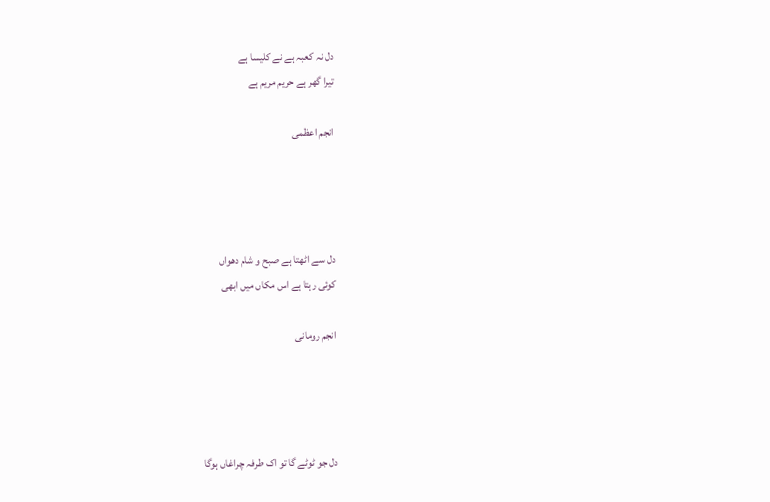دل نہ کعبہ ہے نے کلیسا ہے
تیرا گھر ہے حریم مریم ہے

انجم اعظمی




دل سے اٹھتا ہے صبح و شام دھواں
کوئی رہتا ہے اس مکاں میں ابھی

انجم رومانی




دل جو ٹوٹے گا تو اک طرفہ چراغاں ہوگا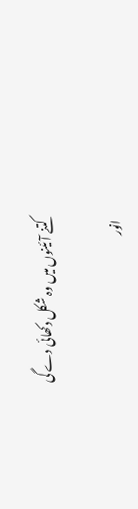کتنے آئینوں میں وہ شکل دکھائی دے گی

انور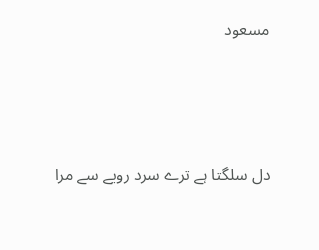مسعود




دل سلگتا ہے ترے سرد رویے سے مرا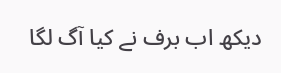دیکھ اب برف نے کیا آگ لگا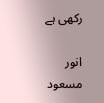رکھی ہے

انور مسعود